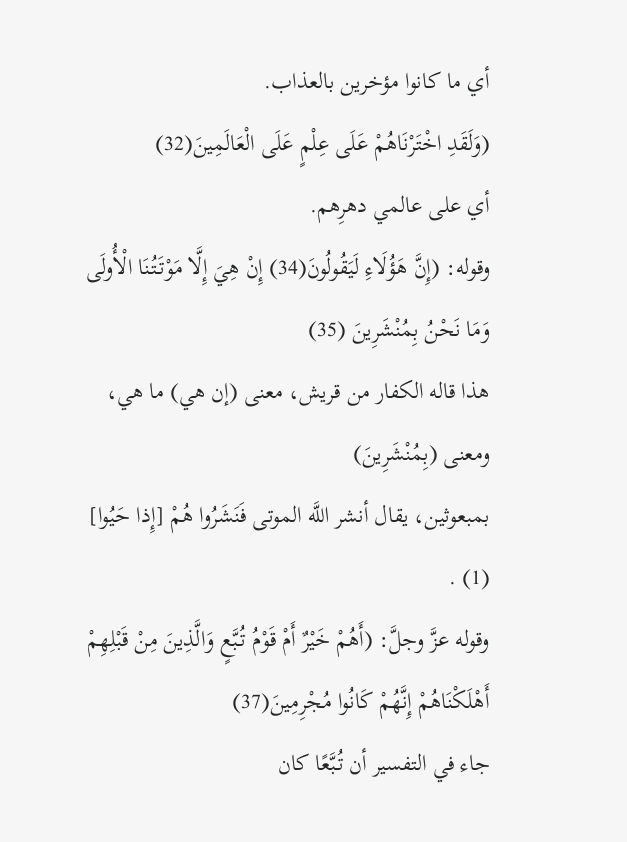أي ما كانوا مؤخرين بالعذاب.
(وَلَقَدِ اخْتَرْنَاهُمْ عَلَى عِلْمٍ عَلَى الْعَالَمِينَ(32)
أي على عالمي دهرِهم.
وقوله: (إِنَّ هَؤُلَاءِ لَيَقُولُونَ(34) إِنْ هِيَ إِلَّا مَوْتَتُنَا الْأُولَى وَمَا نَحْنُ بِمُنْشَرِينَ (35)
هذا قاله الكفار من قريش، معنى (إن هي) ما هي، ومعنى (بِمُنْشَرِينَ)
بمبعوثين، يقال أنشر اللَّه الموتى فَنَشَرُوا هُمْ [إِذا حَيُوا] (1) .
وقوله عزَّ وجلَّ: (أَهُمْ خَيْرٌ أَمْ قَوْمُ تُبَّعٍ وَالَّذِينَ مِنْ قَبْلِهِمْ أَهْلَكْنَاهُمْ إِنَّهُمْ كَانُوا مُجْرِمِينَ(37)
جاء في التفسير أن تُبَّعًا كان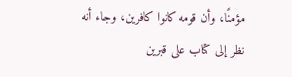مؤمنًا، وأن قومه كانوا كافرين، وجاء أنه
نظر إلى كتاب على قبرين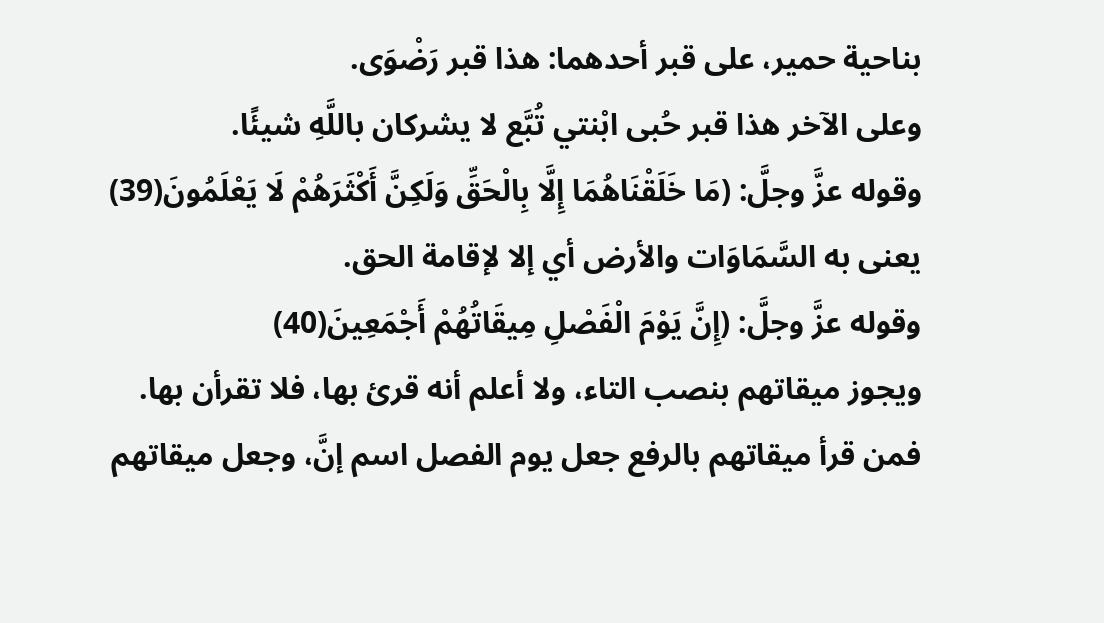بناحية حمير، على قبر أحدهما: هذا قبر رَضْوَى.
وعلى الآخر هذا قبر حُبى ابْنتي تُبَّع لا يشركان باللَّهِ شيئًا.
وقوله عزَّ وجلَّ: (مَا خَلَقْنَاهُمَا إِلَّا بِالْحَقِّ وَلَكِنَّ أَكْثَرَهُمْ لَا يَعْلَمُونَ(39)
يعنى به السَّمَاوَات والأرض أي إلا لإقامة الحق.
وقوله عزَّ وجلَّ: (إِنَّ يَوْمَ الْفَصْلِ مِيقَاتُهُمْ أَجْمَعِينَ(40)
ويجوز ميقاتهم بنصب التاء، ولا أعلم أنه قرئ بها، فلا تقرأن بها.
فمن قرأ ميقاتهم بالرفع جعل يوم الفصل اسم إنَّ، وجعل ميقاتهم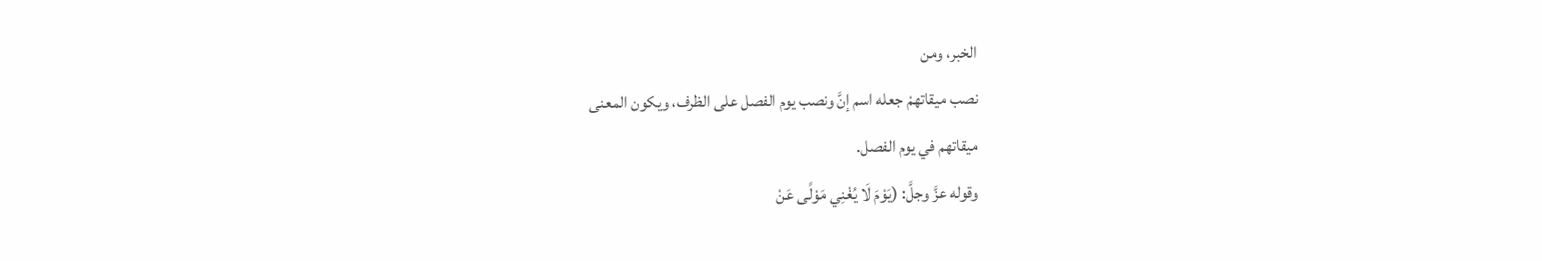الخبر، ومن
نصب ميقاتهمْ جعله اسم إنَّ ونصب يوم الفصل على الظرف، ويكون المعنى
ميقاتهم في يوم الفصل.
وقوله عزَّ وجلَّ: (يَوْمَ لَا يُغْنِي مَوْلًى عَنْ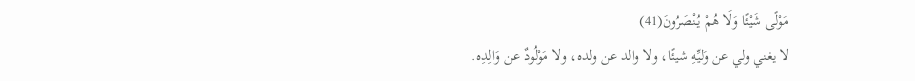مَوْلًى شَيْئًا وَلَا هُمْ يُنْصَرُونَ(41)
لا يغني ولي عن وَليِّهِ شيئًا، ولا والد عن ولده، ولا مَوْلُودٌ عن وَالِدِه.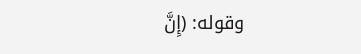وقوله: (إِنَّ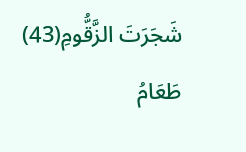شَجَرَتَ الزَّقُّومِ(43) طَعَامُ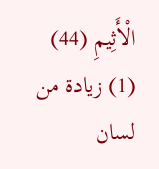الْأَثِيمِ (44)
(1) زيادة من لسان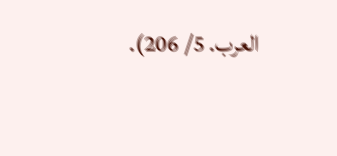العرب. 5/ 206).